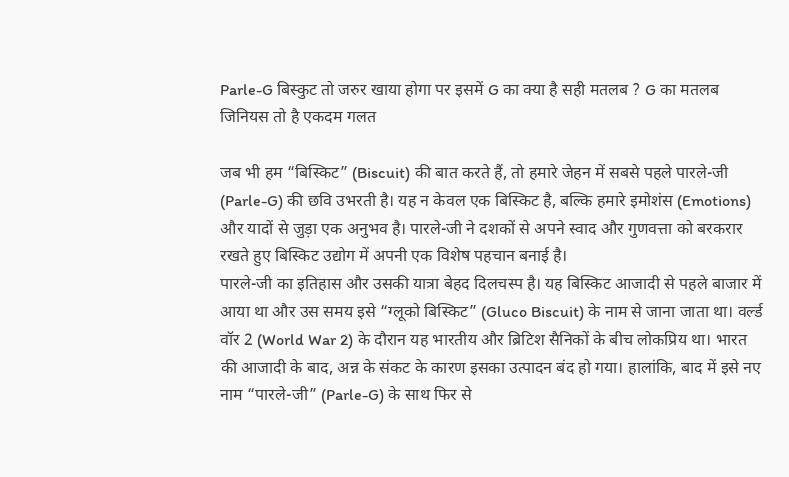Parle-G बिस्कुट तो जरुर खाया होगा पर इसमें G का क्या है सही मतलब ? G का मतलब जिनियस तो है एकदम गलत

जब भी हम “बिस्किट” (Biscuit) की बात करते हैं, तो हमारे जेहन में सबसे पहले पारले-जी (Parle-G) की छवि उभरती है। यह न केवल एक बिस्किट है, बल्कि हमारे इमोशंस (Emotions) और यादों से जुड़ा एक अनुभव है। पारले-जी ने दशकों से अपने स्वाद और गुणवत्ता को बरकरार रखते हुए बिस्किट उद्योग में अपनी एक विशेष पहचान बनाई है।
पारले-जी का इतिहास और उसकी यात्रा बेहद दिलचस्प है। यह बिस्किट आजादी से पहले बाजार में आया था और उस समय इसे “ग्लूको बिस्किट” (Gluco Biscuit) के नाम से जाना जाता था। वर्ल्ड वॉर 2 (World War 2) के दौरान यह भारतीय और ब्रिटिश सैनिकों के बीच लोकप्रिय था। भारत की आजादी के बाद, अन्न के संकट के कारण इसका उत्पादन बंद हो गया। हालांकि, बाद में इसे नए नाम “पारले-जी” (Parle-G) के साथ फिर से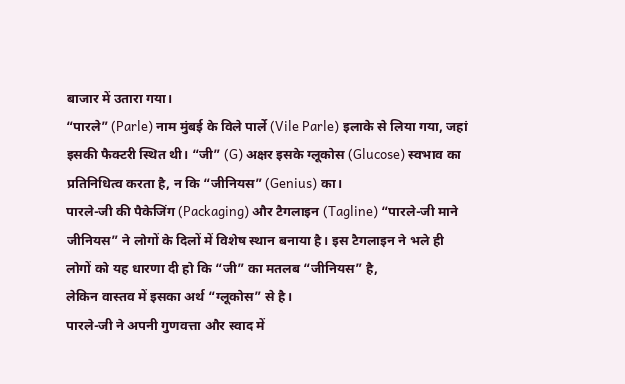बाजार में उतारा गया।
“पारले” (Parle) नाम मुंबई के विले पार्ले (Vile Parle) इलाके से लिया गया, जहां इसकी फैक्टरी स्थित थी। “जी” (G) अक्षर इसके ग्लूकोस (Glucose) स्वभाव का प्रतिनिधित्व करता है, न कि “जीनियस” (Genius) का।
पारले-जी की पैकेजिंग (Packaging) और टैगलाइन (Tagline) “पारले-जी माने जीनियस” ने लोगों के दिलों में विशेष स्थान बनाया है। इस टैगलाइन ने भले ही लोगों को यह धारणा दी हो कि “जी” का मतलब “जीनियस” है,
लेकिन वास्तव में इसका अर्थ “ग्लूकोस” से है।
पारले-जी ने अपनी गुणवत्ता और स्वाद में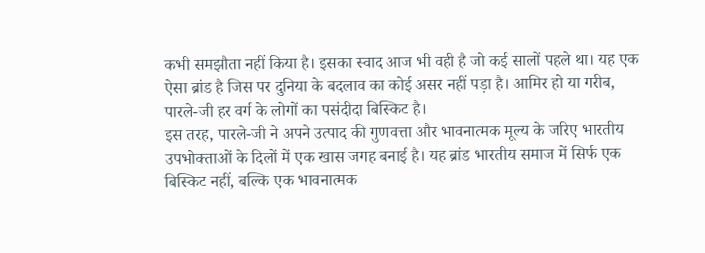कभी समझौता नहीं किया है। इसका स्वाद आज भी वही है जो कई सालों पहले था। यह एक ऐसा ब्रांड है जिस पर दुनिया के बदलाव का कोई असर नहीं पड़ा है। आमिर हो या गरीब, पारले-जी हर वर्ग के लोगों का पसंदीदा बिस्किट है।
इस तरह, पारले-जी ने अपने उत्पाद की गुणवत्ता और भावनात्मक मूल्य के जरिए भारतीय उपभोक्ताओं के दिलों में एक खास जगह बनाई है। यह ब्रांड भारतीय समाज में सिर्फ एक बिस्किट नहीं, बल्कि एक भावनात्मक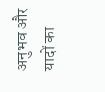अनुभव और यादों का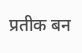प्रतीक बन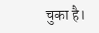चुका है।